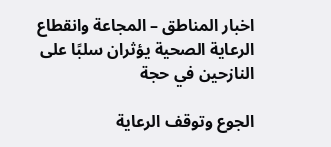اخبار المناطق – المجاعة وانقطاع الرعاية الصحية يؤثران سلبًا على النازحين في حجة

الجوع وتوقف الرعاية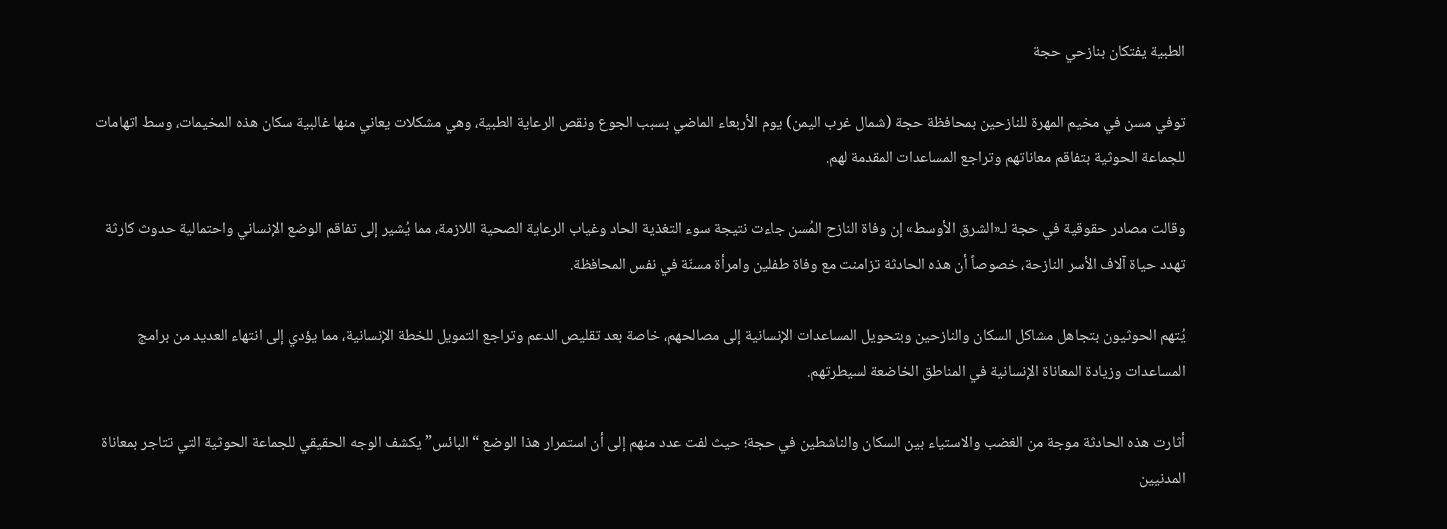الطبية يفتكان بنازحي حجة

توفي مسن في مخيم المهرة للنازحين بمحافظة حجة (شمال غرب اليمن) يوم الأربعاء الماضي بسبب الجوع ونقص الرعاية الطبية، وهي مشكلات يعاني منها غالبية سكان هذه المخيمات، وسط اتهامات للجماعة الحوثية بتفاقم معاناتهم وتراجع المساعدات المقدمة لهم.

وقالت مصادر حقوقية في حجة لـ«الشرق الأوسط» إن وفاة النازح المُسن جاءت نتيجة سوء التغذية الحاد وغياب الرعاية الصحية اللازمة، مما يُشير إلى تفاقم الوضع الإنساني واحتمالية حدوث كارثة تهدد حياة آلاف الأسر النازحة، خصوصاً أن هذه الحادثة تزامنت مع وفاة طفلين وامرأة مسنّة في نفس المحافظة.

يُتهم الحوثيون بتجاهل مشاكل السكان والنازحين وبتحويل المساعدات الإنسانية إلى مصالحهم، خاصة بعد تقليص الدعم وتراجع التمويل للخطة الإنسانية، مما يؤدي إلى انتهاء العديد من برامج المساعدات وزيادة المعاناة الإنسانية في المناطق الخاضعة لسيطرتهم.

أثارت هذه الحادثة موجة من الغضب والاستياء بين السكان والناشطين في حجة؛ حيث لفت عدد منهم إلى أن استمرار هذا الوضع “البائس” يكشف الوجه الحقيقي للجماعة الحوثية التي تتاجر بمعاناة المدنيين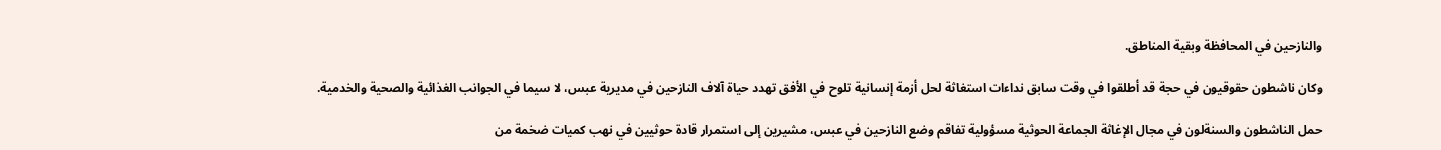والنازحين في المحافظة وبقية المناطق.

وكان ناشطون حقوقيون في حجة قد أطلقوا في وقت سابق نداءات استغاثة لحل أزمة إنسانية تلوح في الأفق تهدد حياة آلاف النازحين في مديرية عبس، لا سيما في الجوانب الغذائية والصحية والخدمية.

حمل الناشطون والسنةلون في مجال الإغاثة الجماعة الحوثية مسؤولية تفاقم وضع النازحين في عبس، مشيرين إلى استمرار قادة حوثيين في نهب كميات ضخمة من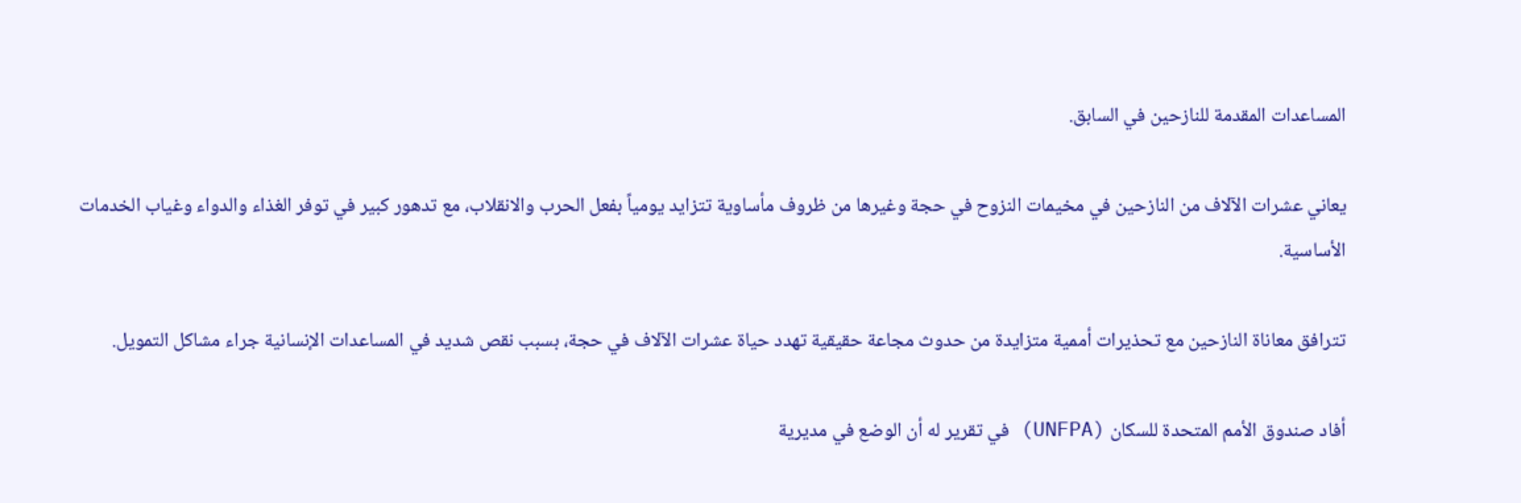المساعدات المقدمة للنازحين في السابق.

يعاني عشرات الآلاف من النازحين في مخيمات النزوح في حجة وغيرها من ظروف مأساوية تتزايد يومياً بفعل الحرب والانقلاب، مع تدهور كبير في توفر الغذاء والدواء وغياب الخدمات الأساسية.

تترافق معاناة النازحين مع تحذيرات أممية متزايدة من حدوث مجاعة حقيقية تهدد حياة عشرات الآلاف في حجة، بسبب نقص شديد في المساعدات الإنسانية جراء مشاكل التمويل.

أفاد صندوق الأمم المتحدة للسكان (UNFPA) في تقرير له أن الوضع في مديرية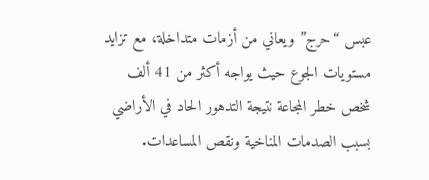عبس “حرج” ويعاني من أزمات متداخلة، مع تزايد مستويات الجوع حيث يواجه أكثر من 41 ألف شخص خطر المجاعة نتيجة التدهور الحاد في الأراضي بسبب الصدمات المناخية ونقص المساعدات.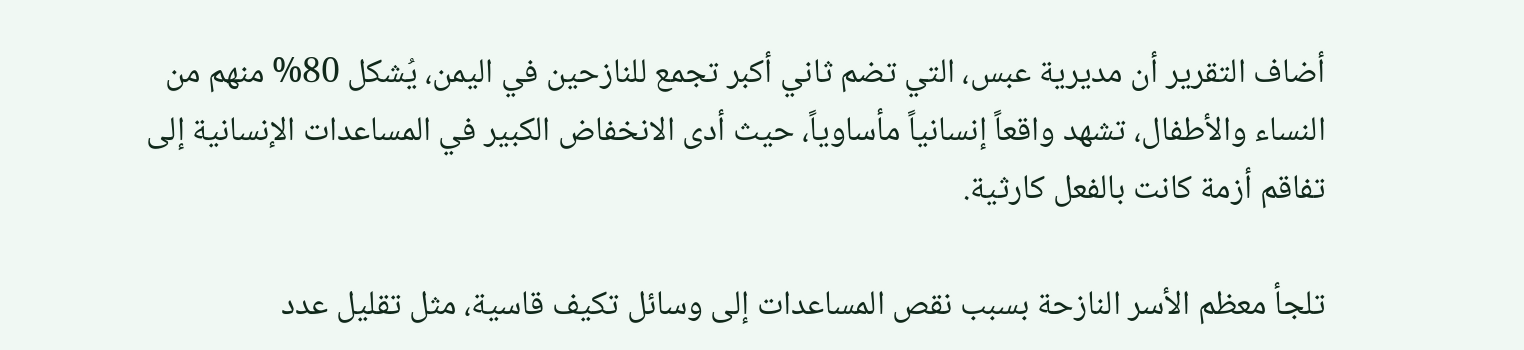أضاف التقرير أن مديرية عبس، التي تضم ثاني أكبر تجمع للنازحين في اليمن، يُشكل 80% منهم من النساء والأطفال، تشهد واقعاً إنسانياً مأساوياً، حيث أدى الانخفاض الكبير في المساعدات الإنسانية إلى تفاقم أزمة كانت بالفعل كارثية.

تلجأ معظم الأسر النازحة بسبب نقص المساعدات إلى وسائل تكيف قاسية، مثل تقليل عدد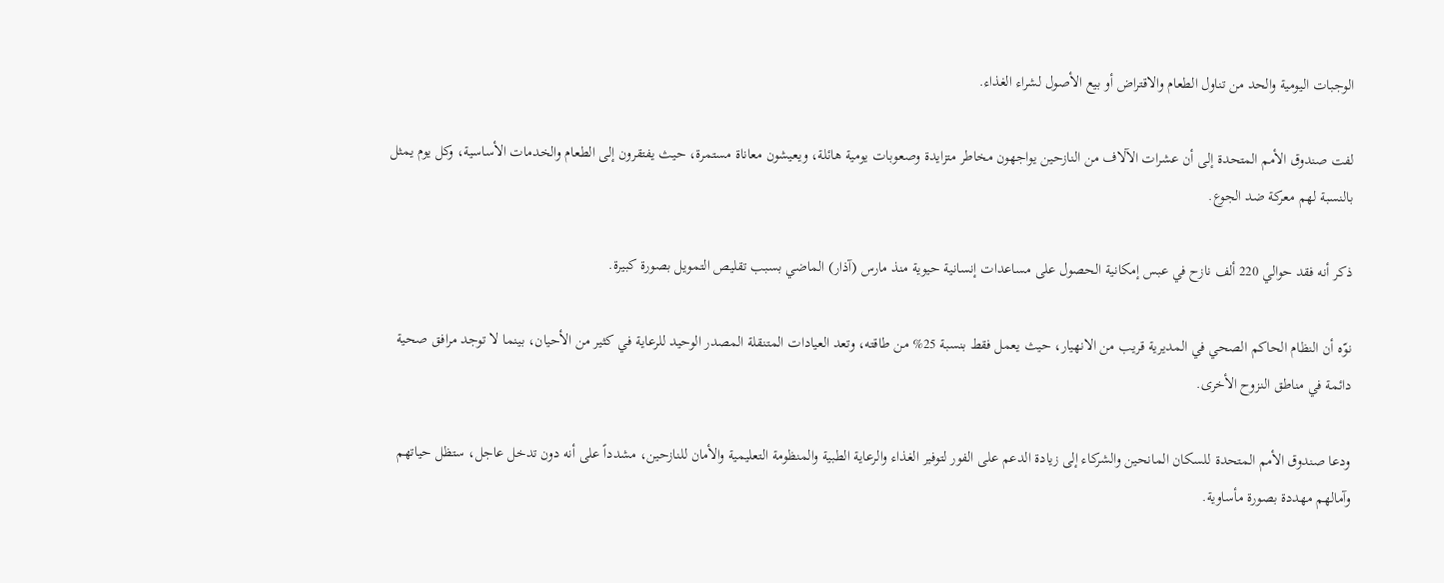الوجبات اليومية والحد من تناول الطعام والاقتراض أو بيع الأصول لشراء الغذاء.

لفت صندوق الأمم المتحدة إلى أن عشرات الآلاف من النازحين يواجهون مخاطر متزايدة وصعوبات يومية هائلة، ويعيشون معاناة مستمرة، حيث يفتقرون إلى الطعام والخدمات الأساسية، وكل يوم يمثل بالنسبة لهم معركة ضد الجوع.

ذكر أنه فقد حوالي 220 ألف نازح في عبس إمكانية الحصول على مساعدات إنسانية حيوية منذ مارس (آذار) الماضي بسبب تقليص التمويل بصورة كبيرة.

نوّه أن النظام الحاكم الصحي في المديرية قريب من الانهيار، حيث يعمل فقط بنسبة 25% من طاقته، وتعد العيادات المتنقلة المصدر الوحيد للرعاية في كثير من الأحيان، بينما لا توجد مرافق صحية دائمة في مناطق النزوح الأخرى.

ودعا صندوق الأمم المتحدة للسكان المانحين والشركاء إلى زيادة الدعم على الفور لتوفير الغذاء والرعاية الطبية والمنظومة التعليمية والأمان للنازحين، مشدداً على أنه دون تدخل عاجل، ستظل حياتهم وآمالهم مهددة بصورة مأساوية.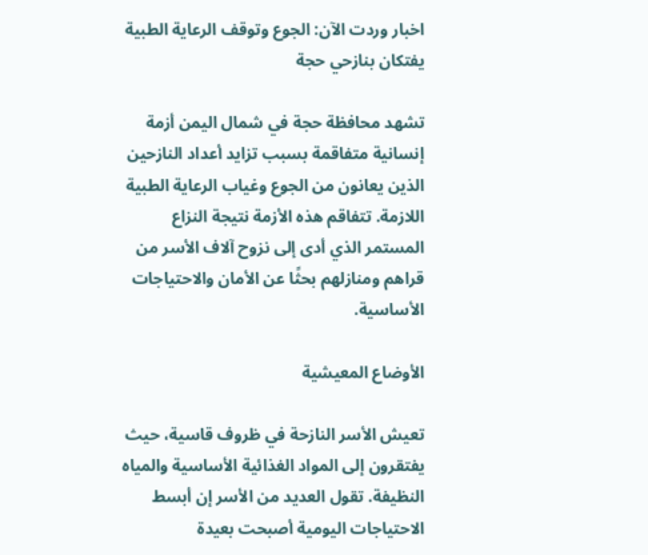اخبار وردت الآن: الجوع وتوقف الرعاية الطبية يفتكان بنازحي حجة

تشهد محافظة حجة في شمال اليمن أزمة إنسانية متفاقمة بسبب تزايد أعداد النازحين الذين يعانون من الجوع وغياب الرعاية الطبية اللازمة. تتفاقم هذه الأزمة نتيجة النزاع المستمر الذي أدى إلى نزوح آلاف الأسر من قراهم ومنازلهم بحثًا عن الأمان والاحتياجات الأساسية.

الأوضاع المعيشية

تعيش الأسر النازحة في ظروف قاسية، حيث يفتقرون إلى المواد الغذائية الأساسية والمياه النظيفة. تقول العديد من الأسر إن أبسط الاحتياجات اليومية أصبحت بعيدة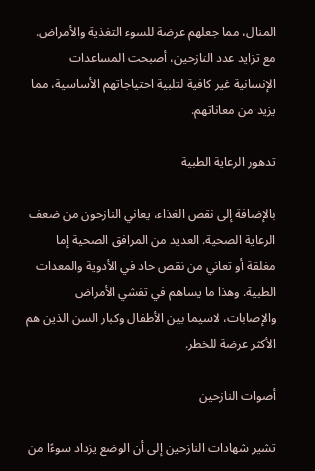المنال، مما جعلهم عرضة للسوء التغذية والأمراض. مع تزايد عدد النازحين، أصبحت المساعدات الإنسانية غير كافية لتلبية احتياجاتهم الأساسية، مما يزيد من معاناتهم.

تدهور الرعاية الطبية

بالإضافة إلى نقص الغذاء، يعاني النازحون من ضعف الرعاية الصحية. العديد من المرافق الصحية إما مغلقة أو تعاني من نقص حاد في الأدوية والمعدات الطبية. وهذا ما يساهم في تفشي الأمراض والإصابات، لاسيما بين الأطفال وكبار السن الذين هم الأكثر عرضة للخطر.

أصوات النازحين

تشير شهادات النازحين إلى أن الوضع يزداد سوءًا من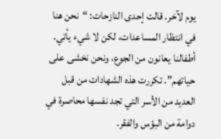يوم لآخر. قالت إحدى النازحات: “نحن هنا في انتظار المساعدات، لكن لا شيء يأتي. أطفالنا يعانون من الجوع، ونحن نخشى على حياتهم”. تكررت هذه الشهادات من قبل العديد من الأسر التي تجد نفسها محاصرة في دوامة من البؤس والفقر.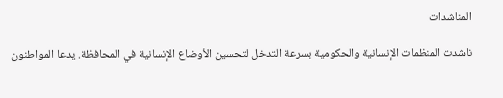المناشدات

ناشدت المنظمات الإنسانية والحكومية بسرعة التدخل لتحسين الأوضاع الإنسانية في المحافظة. يدعا المواطنون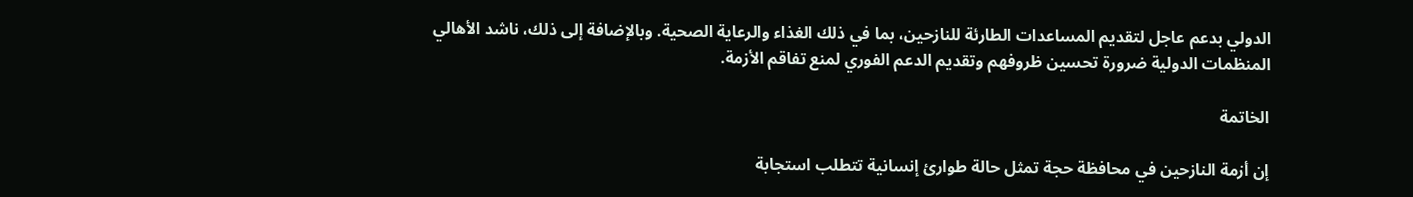الدولي بدعم عاجل لتقديم المساعدات الطارئة للنازحين، بما في ذلك الغذاء والرعاية الصحية. وبالإضافة إلى ذلك، ناشد الأهالي المنظمات الدولية ضرورة تحسين ظروفهم وتقديم الدعم الفوري لمنع تفاقم الأزمة.

الخاتمة

إن أزمة النازحين في محافظة حجة تمثل حالة طوارئ إنسانية تتطلب استجابة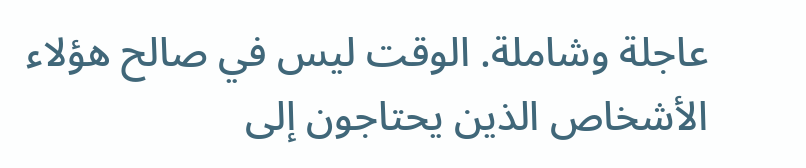عاجلة وشاملة. الوقت ليس في صالح هؤلاء الأشخاص الذين يحتاجون إلى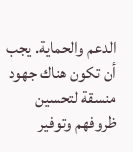الدعم والحماية. يجب أن تكون هناك جهود منسقة لتحسين ظروفهم وتوفير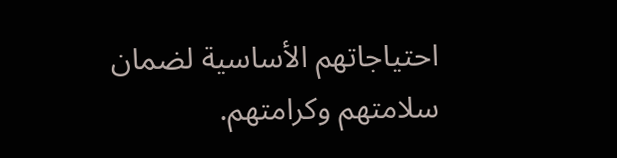احتياجاتهم الأساسية لضمان سلامتهم وكرامتهم.